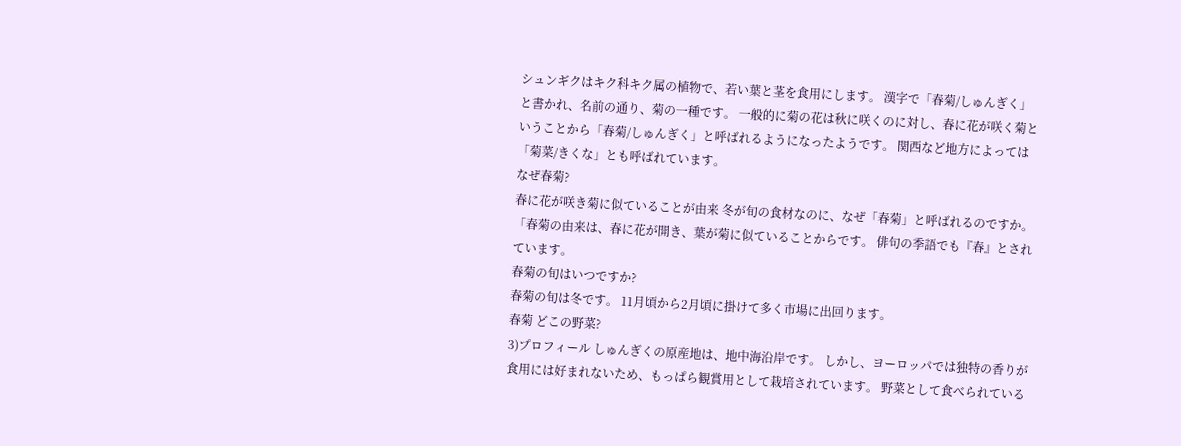シュンギクはキク科キク属の植物で、若い葉と茎を食用にします。 漢字で「春菊/しゅんぎく」と書かれ、名前の通り、菊の一種です。 一般的に菊の花は秋に咲くのに対し、春に花が咲く菊ということから「春菊/しゅんぎく」と呼ばれるようになったようです。 関西など地方によっては「菊菜/きくな」とも呼ばれています。
なぜ春菊?
春に花が咲き菊に似ていることが由来 冬が旬の食材なのに、なぜ「春菊」と呼ばれるのですか。 「春菊の由来は、春に花が開き、葉が菊に似ていることからです。 俳句の季語でも『春』とされています。
春菊の旬はいつですか?
春菊の旬は冬です。 11月頃から2月頃に掛けて多く市場に出回ります。
春菊 どこの野菜?
3)プロフィール しゅんぎくの原産地は、地中海沿岸です。 しかし、ヨーロッパでは独特の香りが食用には好まれないため、もっぱら観賞用として栽培されています。 野菜として食べられている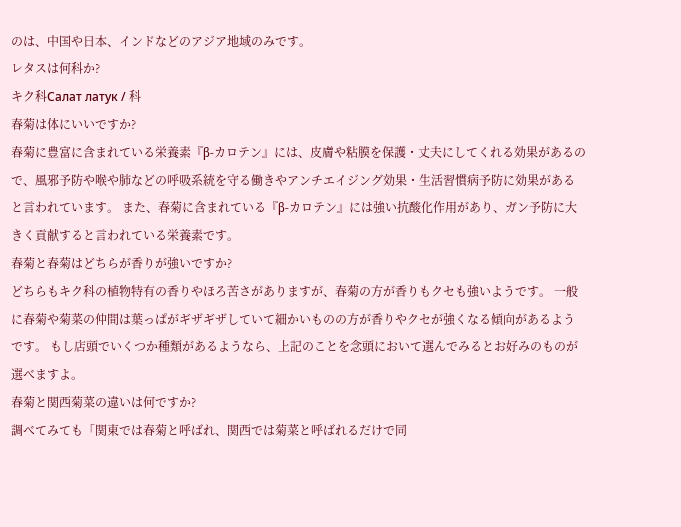のは、中国や日本、インドなどのアジア地域のみです。
レタスは何科か?
キク科Салат латук / 科
春菊は体にいいですか?
春菊に豊富に含まれている栄養素『β-カロテン』には、皮膚や粘膜を保護・丈夫にしてくれる効果があるので、風邪予防や喉や肺などの呼吸系統を守る働きやアンチエイジング効果・生活習慣病予防に効果があると言われています。 また、春菊に含まれている『β-カロテン』には強い抗酸化作用があり、ガン予防に大きく貢献すると言われている栄養素です。
春菊と春菊はどちらが香りが強いですか?
どちらもキク科の植物特有の香りやほろ苦さがありますが、春菊の方が香りもクセも強いようです。 一般に春菊や菊菜の仲間は葉っぱがギザギザしていて細かいものの方が香りやクセが強くなる傾向があるようです。 もし店頭でいくつか種類があるようなら、上記のことを念頭において選んでみるとお好みのものが選べますよ。
春菊と関西菊菜の違いは何ですか?
調べてみても「関東では春菊と呼ばれ、関西では菊菜と呼ばれるだけで同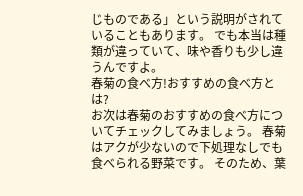じものである」という説明がされていることもあります。 でも本当は種類が違っていて、味や香りも少し違うんですよ。
春菊の食べ方!おすすめの食べ方とは?
お次は春菊のおすすめの食べ方についてチェックしてみましょう。 春菊はアクが少ないので下処理なしでも食べられる野菜です。 そのため、葉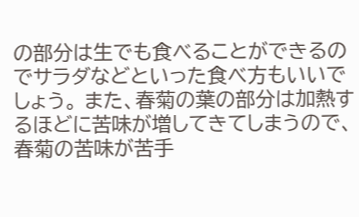の部分は生でも食べることができるのでサラダなどといった食べ方もいいでしょう。 また、春菊の葉の部分は加熱するほどに苦味が増してきてしまうので、春菊の苦味が苦手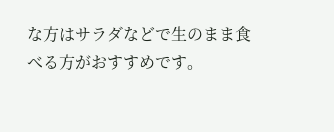な方はサラダなどで生のまま食べる方がおすすめです。